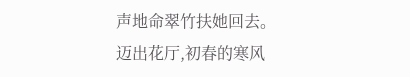声地命翠竹扶她回去。
迈出花厅,初春的寒风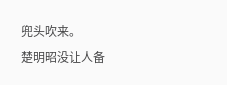兜头吹来。
楚明昭没让人备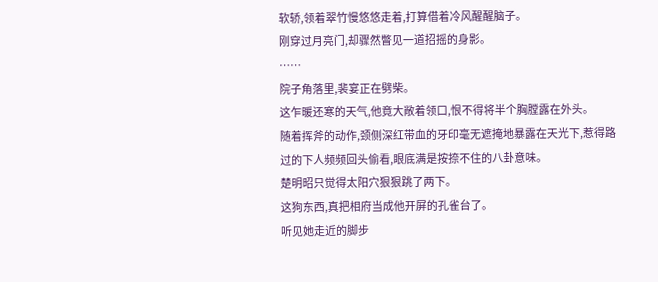软轿,领着翠竹慢悠悠走着,打算借着冷风醒醒脑子。
刚穿过月亮门,却骤然瞥见一道招摇的身影。
……
院子角落里,裴宴正在劈柴。
这乍暖还寒的天气,他竟大敞着领口,恨不得将半个胸膛露在外头。
随着挥斧的动作,颈侧深红带血的牙印毫无遮掩地暴露在天光下,惹得路过的下人频频回头偷看,眼底满是按捺不住的八卦意味。
楚明昭只觉得太阳穴狠狠跳了两下。
这狗东西,真把相府当成他开屏的孔雀台了。
听见她走近的脚步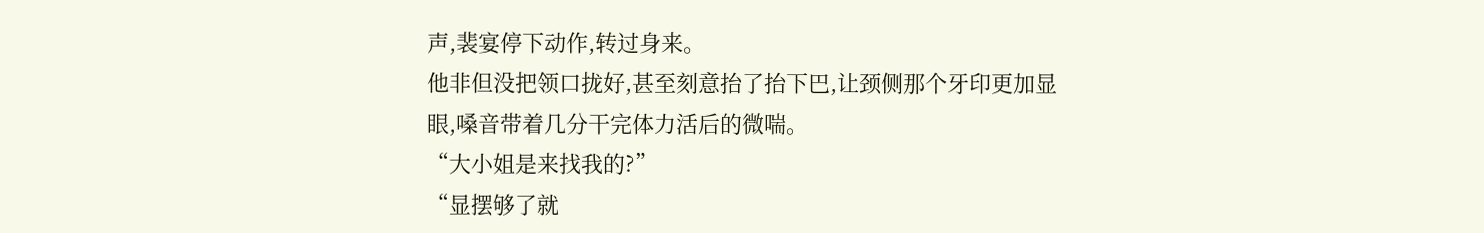声,裴宴停下动作,转过身来。
他非但没把领口拢好,甚至刻意抬了抬下巴,让颈侧那个牙印更加显眼,嗓音带着几分干完体力活后的微喘。
“大小姐是来找我的?”
“显摆够了就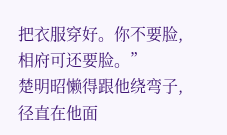把衣服穿好。你不要脸,相府可还要脸。”
楚明昭懒得跟他绕弯子,径直在他面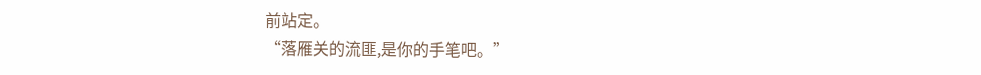前站定。
“落雁关的流匪,是你的手笔吧。”